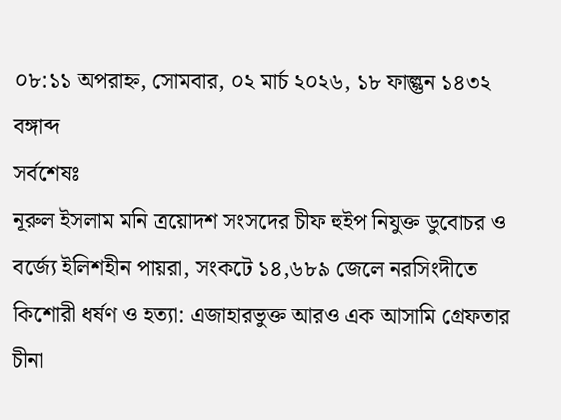০৮:১১ অপরাহ্ন, সোমবার, ০২ মার্চ ২০২৬, ১৮ ফাল্গুন ১৪৩২ বঙ্গাব্দ
সর্বশেষঃ
নূরুল ইসলাম মনি ত্রয়োদশ সংসদের চীফ হুইপ নিযুক্ত ডুবোচর ও বর্জ্যে ইলিশহীন পায়রা, সংকটে ১৪,৬৮৯ জেলে নরসিংদীতে কিশোরী ধর্ষণ ও হত্যা: এজাহারভুক্ত আরও এক আসামি গ্রেফতার চীনা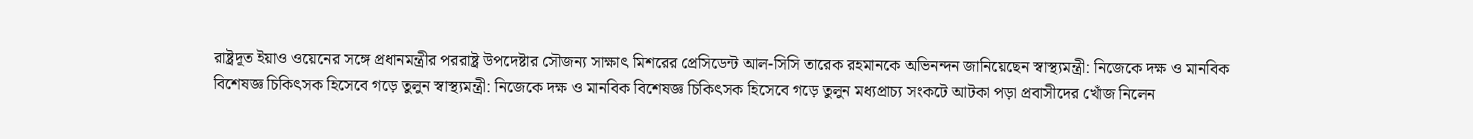রাষ্ট্রদূত ইয়াও ওয়েনের সঙ্গে প্রধানমন্ত্রীর পররাষ্ট্র উপদেষ্টার সৌজন্য সাক্ষাৎ মিশরের প্রেসিডেন্ট আল-সিসি তারেক রহমানকে অভিনন্দন জানিয়েছেন স্বাস্থ্যমন্ত্রী: নিজেকে দক্ষ ও মানবিক বিশেষজ্ঞ চিকিৎসক হিসেবে গড়ে তুলুন স্বাস্থ্যমন্ত্রী: নিজেকে দক্ষ ও মানবিক বিশেষজ্ঞ চিকিৎসক হিসেবে গড়ে তুলুন মধ্যপ্রাচ্য সংকটে আটকা পড়া প্রবাসীদের খোঁজ নিলেন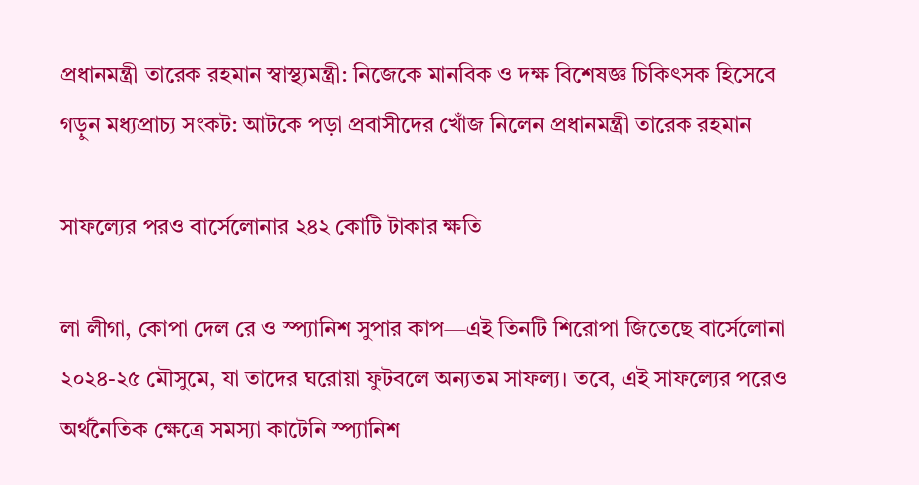প্রধানমন্ত্রী তারেক রহমান স্বাস্থ্যমন্ত্রী: নিজেকে মানবিক ও দক্ষ বিশেষজ্ঞ চিকিৎসক হিসেবে গড়ুন মধ্যপ্রাচ্য সংকট: আটকে পড়া প্রবাসীদের খোঁজ নিলেন প্রধানমন্ত্রী তারেক রহমান

সাফল্যের পরও বার্সেলোনার ২৪২ কোটি টাকার ক্ষতি

লা লীগা, কোপা দেল রে ও স্প্যানিশ সুপার কাপ—এই তিনটি শিরোপা জিতেছে বার্সেলোনা ২০২৪-২৫ মৌসুমে, যা তাদের ঘরোয়া ফুটবলে অন্যতম সাফল্য। তবে, এই সাফল্যের পরেও অর্থনৈতিক ক্ষেত্রে সমস্যা কাটেনি স্প্যানিশ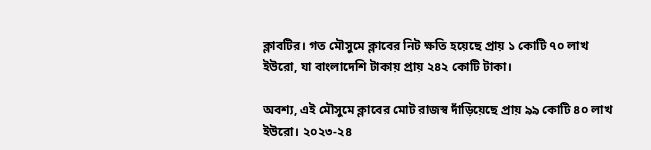ক্লাবটির। গত মৌসুমে ক্লাবের নিট ক্ষতি হয়েছে প্রায় ১ কোটি ৭০ লাখ ইউরো, যা বাংলাদেশি টাকায় প্রায় ২৪২ কোটি টাকা।

অবশ্য, এই মৌসুমে ক্লাবের মোট রাজস্ব দাঁড়িয়েছে প্রায় ৯৯ কোটি ৪০ লাখ ইউরো। ২০২৩-২৪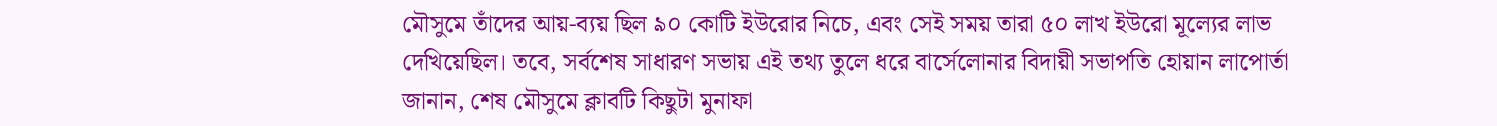মৌসুমে তাঁদের আয়-ব্যয় ছিল ৯০ কোটি ইউরোর নিচে, এবং সেই সময় তারা ৫০ লাখ ইউরো মূল্যের লাভ দেখিয়েছিল। তবে, সর্বশেষ সাধারণ সভায় এই তথ্য তুলে ধরে বার্সেলোনার বিদায়ী সভাপতি হোয়ান লাপোর্তা জানান, শেষ মৌসুমে ক্লাবটি কিছুটা মুনাফা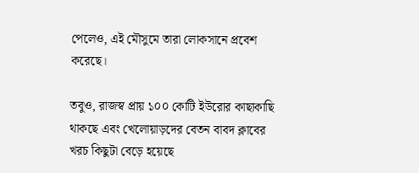পেলেও, এই মৌসুমে তারা লোকসানে প্রবেশ করেছে।

তবুও, রাজস্ব প্রায় ১০০ কোটি ইউরোর কাছাকাছি থাকছে এবং খেলোয়াড়দের বেতন বাবদ ক্লাবের খরচ কিছুটা বেড়ে হয়েছে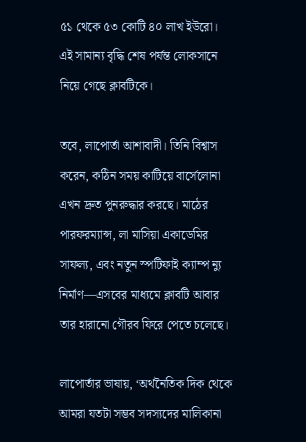৫১ থেকে ৫৩ কোটি ৪০ লাখ ইউরো। এই সামান্য বৃদ্ধি শেষ পর্যন্ত লোকসানে নিয়ে গেছে ক্লাবটিকে।

তবে, লাপোর্তা আশাবাদী। তিনি বিশ্বাস করেন, কঠিন সময় কাটিয়ে বার্সেলোনা এখন দ্রুত পুনরুদ্ধার করছে। মাঠের পারফরম্যান্স, লা মাসিয়া একাডেমির সাফল্য, এবং নতুন স্পটিফাই ক্যাম্প ন্যু নির্মাণ—এসবের মাধ্যমে ক্লাবটি আবার তার হারানো গৌরব ফিরে পেতে চলেছে।

লাপোর্তার ভাষায়, ‘অর্থনৈতিক দিক থেকে আমরা যতটা সম্ভব সদস্যদের মালিকানা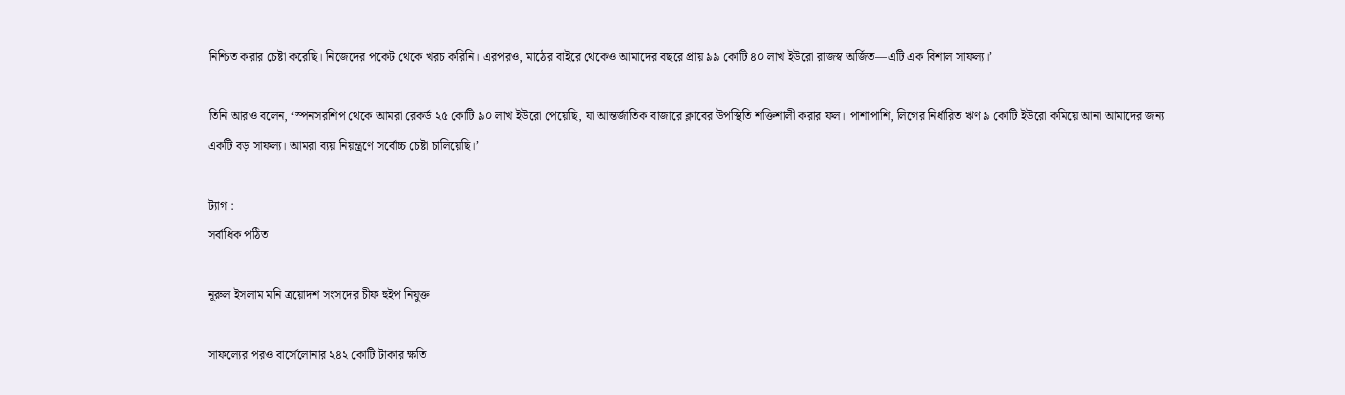নিশ্চিত করার চেষ্টা করেছি। নিজেদের পকেট থেকে খরচ করিনি। এরপরও, মাঠের বাইরে থেকেও আমাদের বছরে প্রায় ৯৯ কোটি ৪০ লাখ ইউরো রাজস্ব অর্জিত—এটি এক বিশাল সাফল্য।’

তিনি আরও বলেন, ‘স্পনসরশিপ থেকে আমরা রেকর্ড ২৫ কোটি ৯০ লাখ ইউরো পেয়েছি, যা আন্তর্জাতিক বাজারে ক্লাবের উপস্থিতি শক্তিশালী করার ফল। পাশাপাশি, লিগের নির্ধারিত ঋণ ৯ কোটি ইউরো কমিয়ে আনা আমাদের জন্য একটি বড় সাফল্য। আমরা ব্যয় নিয়ন্ত্রণে সর্বোচ্চ চেষ্টা চালিয়েছি।’

ট্যাগ :
সর্বাধিক পঠিত

নূরুল ইসলাম মনি ত্রয়োদশ সংসদের চীফ হুইপ নিযুক্ত

সাফল্যের পরও বার্সেলোনার ২৪২ কোটি টাকার ক্ষতি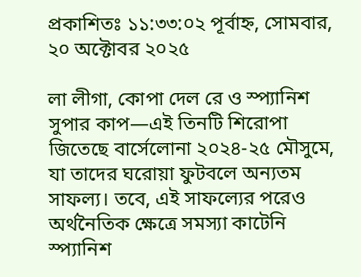প্রকাশিতঃ ১১:৩৩:০২ পূর্বাহ্ন, সোমবার, ২০ অক্টোবর ২০২৫

লা লীগা, কোপা দেল রে ও স্প্যানিশ সুপার কাপ—এই তিনটি শিরোপা জিতেছে বার্সেলোনা ২০২৪-২৫ মৌসুমে, যা তাদের ঘরোয়া ফুটবলে অন্যতম সাফল্য। তবে, এই সাফল্যের পরেও অর্থনৈতিক ক্ষেত্রে সমস্যা কাটেনি স্প্যানিশ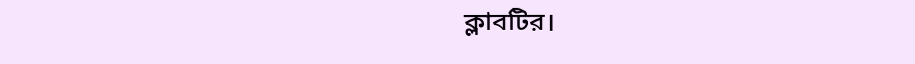ক্লাবটির।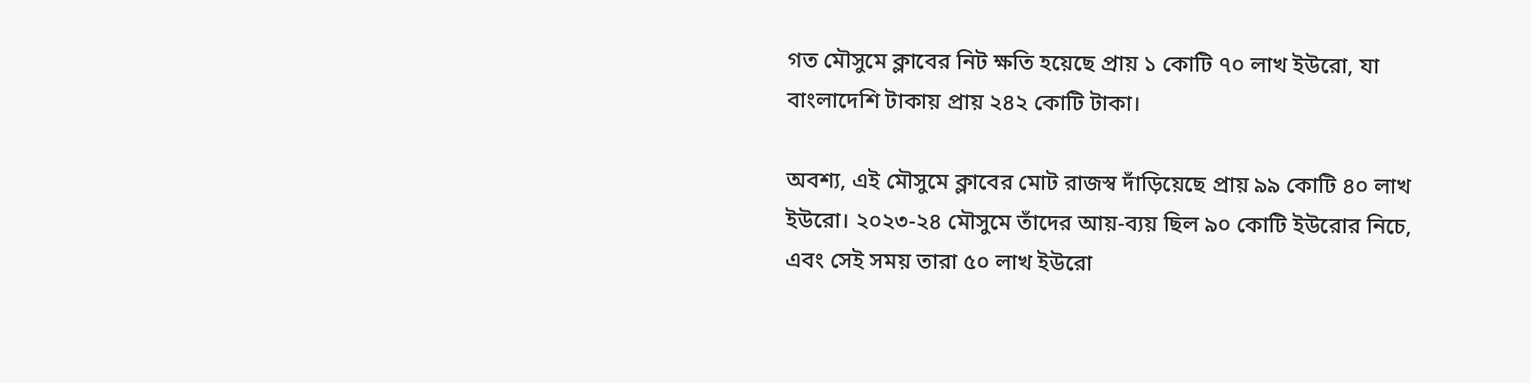গত মৌসুমে ক্লাবের নিট ক্ষতি হয়েছে প্রায় ১ কোটি ৭০ লাখ ইউরো, যা বাংলাদেশি টাকায় প্রায় ২৪২ কোটি টাকা।

অবশ্য, এই মৌসুমে ক্লাবের মোট রাজস্ব দাঁড়িয়েছে প্রায় ৯৯ কোটি ৪০ লাখ ইউরো। ২০২৩-২৪ মৌসুমে তাঁদের আয়-ব্যয় ছিল ৯০ কোটি ইউরোর নিচে, এবং সেই সময় তারা ৫০ লাখ ইউরো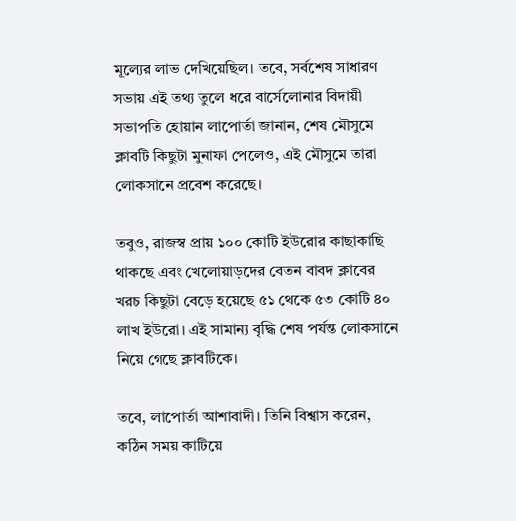মূল্যের লাভ দেখিয়েছিল। তবে, সর্বশেষ সাধারণ সভায় এই তথ্য তুলে ধরে বার্সেলোনার বিদায়ী সভাপতি হোয়ান লাপোর্তা জানান, শেষ মৌসুমে ক্লাবটি কিছুটা মুনাফা পেলেও, এই মৌসুমে তারা লোকসানে প্রবেশ করেছে।

তবুও, রাজস্ব প্রায় ১০০ কোটি ইউরোর কাছাকাছি থাকছে এবং খেলোয়াড়দের বেতন বাবদ ক্লাবের খরচ কিছুটা বেড়ে হয়েছে ৫১ থেকে ৫৩ কোটি ৪০ লাখ ইউরো। এই সামান্য বৃদ্ধি শেষ পর্যন্ত লোকসানে নিয়ে গেছে ক্লাবটিকে।

তবে, লাপোর্তা আশাবাদী। তিনি বিশ্বাস করেন, কঠিন সময় কাটিয়ে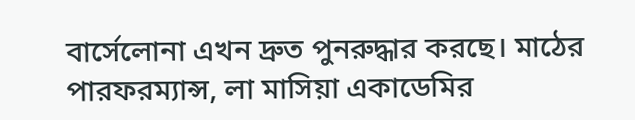বার্সেলোনা এখন দ্রুত পুনরুদ্ধার করছে। মাঠের পারফরম্যান্স, লা মাসিয়া একাডেমির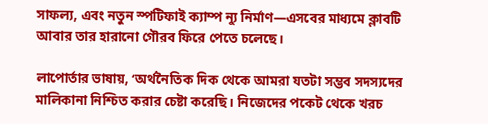সাফল্য, এবং নতুন স্পটিফাই ক্যাম্প ন্যু নির্মাণ—এসবের মাধ্যমে ক্লাবটি আবার তার হারানো গৌরব ফিরে পেতে চলেছে।

লাপোর্তার ভাষায়, ‘অর্থনৈতিক দিক থেকে আমরা যতটা সম্ভব সদস্যদের মালিকানা নিশ্চিত করার চেষ্টা করেছি। নিজেদের পকেট থেকে খরচ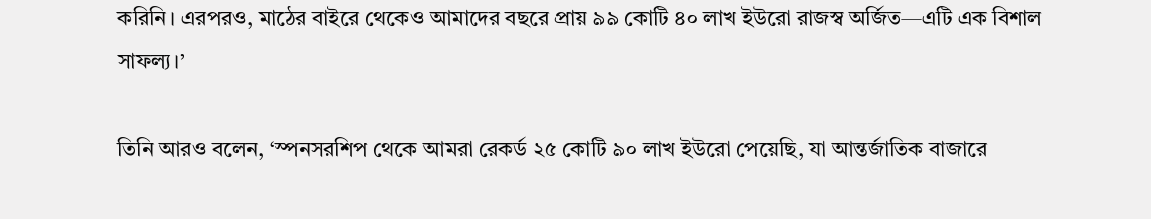করিনি। এরপরও, মাঠের বাইরে থেকেও আমাদের বছরে প্রায় ৯৯ কোটি ৪০ লাখ ইউরো রাজস্ব অর্জিত—এটি এক বিশাল সাফল্য।’

তিনি আরও বলেন, ‘স্পনসরশিপ থেকে আমরা রেকর্ড ২৫ কোটি ৯০ লাখ ইউরো পেয়েছি, যা আন্তর্জাতিক বাজারে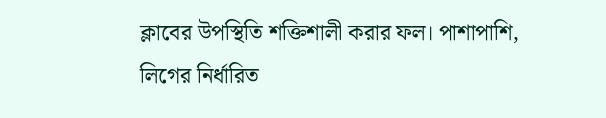ক্লাবের উপস্থিতি শক্তিশালী করার ফল। পাশাপাশি, লিগের নির্ধারিত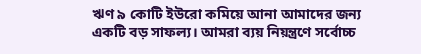ঋণ ৯ কোটি ইউরো কমিয়ে আনা আমাদের জন্য একটি বড় সাফল্য। আমরা ব্যয় নিয়ন্ত্রণে সর্বোচ্চ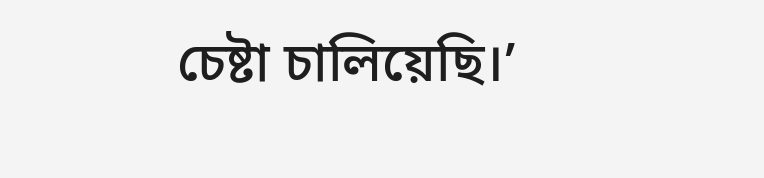চেষ্টা চালিয়েছি।’